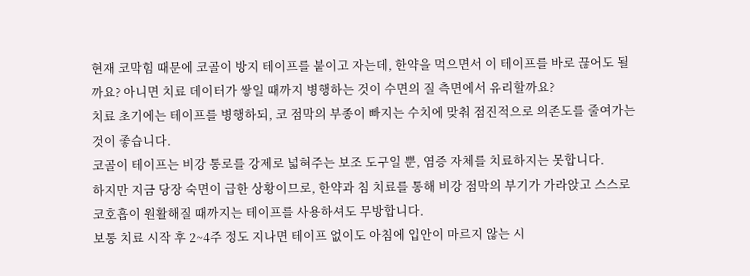현재 코막힘 때문에 코골이 방지 테이프를 붙이고 자는데, 한약을 먹으면서 이 테이프를 바로 끊어도 될까요? 아니면 치료 데이터가 쌓일 때까지 병행하는 것이 수면의 질 측면에서 유리할까요?
치료 초기에는 테이프를 병행하되, 코 점막의 부종이 빠지는 수치에 맞춰 점진적으로 의존도를 줄여가는 것이 좋습니다.
코골이 테이프는 비강 통로를 강제로 넓혀주는 보조 도구일 뿐, 염증 자체를 치료하지는 못합니다.
하지만 지금 당장 숙면이 급한 상황이므로, 한약과 침 치료를 통해 비강 점막의 부기가 가라앉고 스스로 코호흡이 원활해질 때까지는 테이프를 사용하셔도 무방합니다.
보통 치료 시작 후 2~4주 정도 지나면 테이프 없이도 아침에 입안이 마르지 않는 시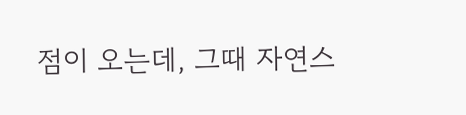점이 오는데, 그때 자연스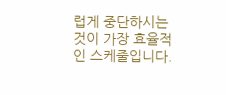럽게 중단하시는 것이 가장 효율적인 스케줄입니다.